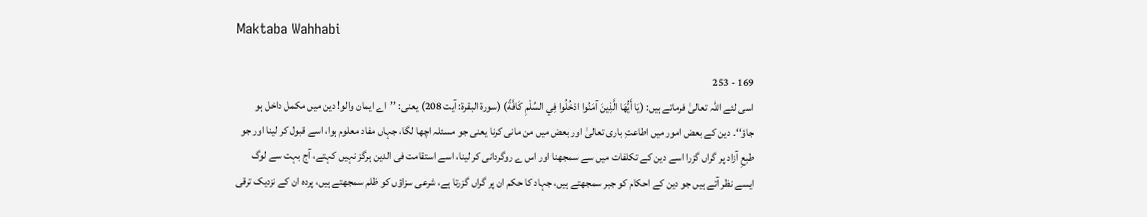Maktaba Wahhabi

169 - 253
اسی لئے اللہ تعالیٰ فرماتے ہیں: (يَا أَيُّهَا الَّذِينَ آمَنُوا ادْخُلُوا فِي السِّلْمِ كَافَّةً) (سورۃ البقرۃ: آیت 208) یعنی: ’’اے ایمان والو! دین میں مکمل داخل ہو جاؤ‘‘۔ دین کے بعض امور میں اطاعتِ باری تعالیٰ اور بعض میں من مانی کرنا یعنی جو مسئلہ اچھا لگا، جہاں مفاد معلوم ہوا، اسے قبول کر لینا اور جو طبعِ آزاد پر گراں گزرا اسے دین کے تکلفات میں سے سمجھنا اور اس ے روگردانی کر لینا، اسے استقامت فی الدین ہرگز نہیں کہتے، آج بہت سے لوگ ایسے نظر آتے ہیں جو دین کے احکام کو جبر سمجھتے ہیں، جہاد کا حکم ان پر گراں گزرتا ہے، شرعی سزاؤں کو ظلم سمجھتے ہیں، پردہ ان کے نزدیک ترقی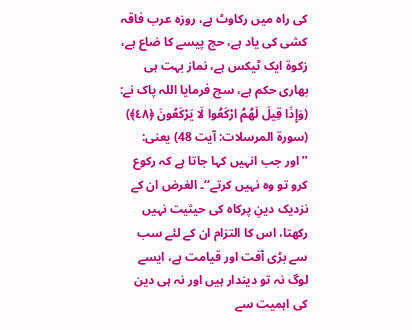کی راہ میں رکاوٹ ہے، روزہ عرب فاقہ کشی کی یاد ہے، حج پیسے کا ضاع ہے، زکوۃ ایک ٹیکس ہے، نماز بہت ہی بھاری حکم ہے، سچ فرمایا اللہ پاک نے: (وَإِذَا قِيلَ لَهُمُ ارْكَعُوا لَا يَرْكَعُونَ ﴿٤٨﴾) (سورۃ المرسلات: آیت 48) یعنی: ’’اور جب انہیں کہا جاتا ہے کہ رکوع کرو تو وہ نہیں کرتے‘‘۔ الغرض ان کے نزدیک دینِ پرکاہ کی حیثیت نہیں رکھتا، اس کا التزام ان کے لئے سب سے بڑی آفت اور قیامت ہے، ایسے لوگ نہ تو دیندار ہیں اور نہ ہی دین کی اہمیت سے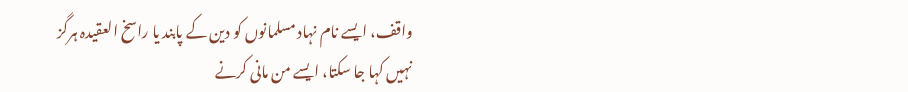واقف، ایسے نام نہاد مسلمانوں کو دین کے پابند یا راسخ العقیدہ ہرگز نہیں کہا جا سکتا، ایسے من مانی کرنے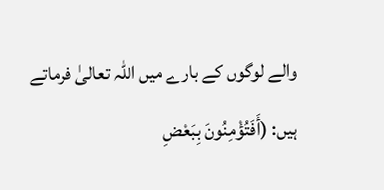والے لوگوں کے بارے میں اللہ تعالیٰ فرماتے ہیں: (أَفَتُؤْمِنُونَ بِبَعْضِ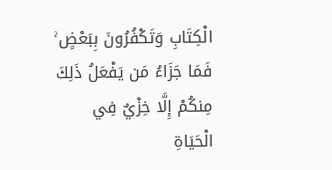الْكِتَابِ وَتَكْفُرُونَ بِبَعْضٍ ۚ فَمَا جَزَاءُ مَن يَفْعَلُ ذَلِكَ مِنكُمْ إِلَّا خِزْيٌ فِي الْحَيَاةِ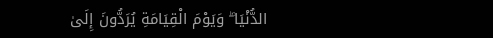الدُّنْيَا ۖ وَيَوْمَ الْقِيَامَةِ يُرَدُّونَ إِلَىٰ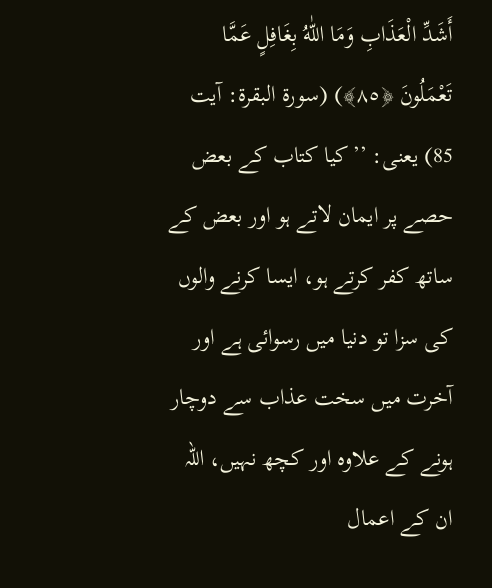أَشَدِّ الْعَذَابِ وَمَا اللّٰهُ بِغَافِلٍ عَمَّا تَعْمَلُونَ ﴿٨٥﴾) (سورۃ البقرۃ: آیت 85) یعنی: ’’کیا کتاب کے بعض حصے پر ایمان لاتے ہو اور بعض کے ساتھ کفر کرتے ہو، ایسا کرنے والوں کی سزا تو دنیا میں رسوائی ہے اور آخرت میں سخت عذاب سے دوچار ہونے کے علاوہ اور کچھ نہیں، اللہ ان کے اعمال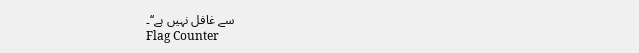سے غافل نہیں ہے‘‘۔
Flag Counter